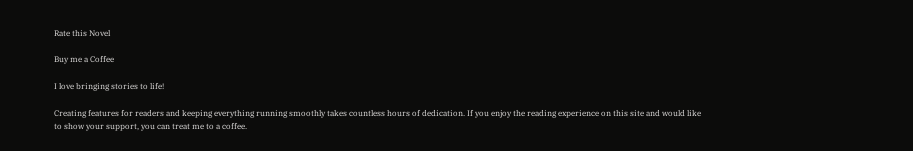Rate this Novel

Buy me a Coffee

I love bringing stories to life!

Creating features for readers and keeping everything running smoothly takes countless hours of dedication. If you enjoy the reading experience on this site and would like to show your support, you can treat me to a coffee.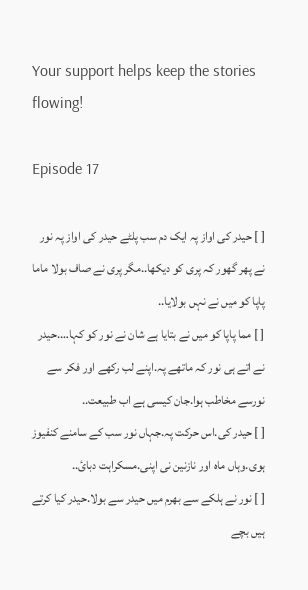Your support helps keep the stories flowing!

Episode 17

[ ] حیدر کی اواز پہ ایک دم سب پلٹے حیدر کی اواز پہ نور نے پھر گھور کہ پری کو دیکھا..مگر پری نے صاف بولا ماما پاپا کو میں نے نہں بولایا..
[ ] مما پاپا کو میں نے بتایا ہے شان نے نور کو کہا….حیدر نے اتے ہی نور کہ ماتھے پہ.اپنے لب رکھے اور فکر سے نورسے مخاطب ہوا.جان کیسی ہے اب طبیعت..
[ ] حیدر کی.اس حرکت پہ.جہاں نور سب کے سامنے کنفیوز ہوی.وہاں ماہ اور نازنین نی اپنی.مسکراہت دبائ..
[ ] نور نے ہلکے سے بھرم میں حیدر سے بولا.حیدر کیا کرتے ہیں بچے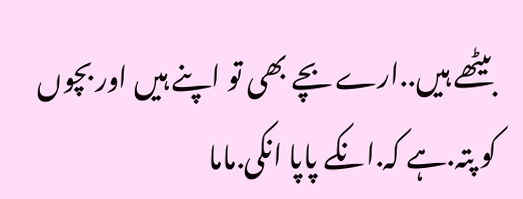بیٹھے ہیں..ارے بچے بھی تو اپنے ہیں اور بچوں کو پتہ.ہے کہ.انکے پاپا انکی.ماما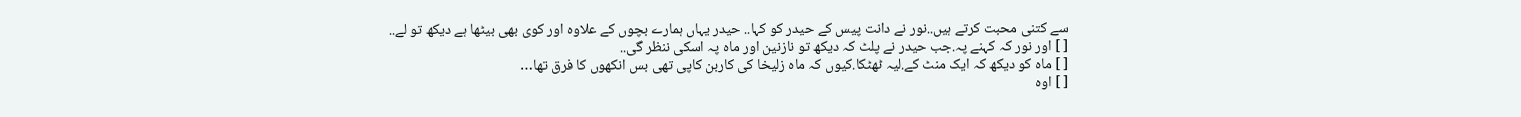سے کتنی محبت کرتے ہیں..نور نے دانت پیس کے حیدر کو کہا.. حیدر یہاں ہمارے بچوں کے علاوہ اور کوی بھی بیٹھا ہے دیکھ تو لے..
[ ] اور نور کہ کہنے پہ.جب حیدر نے پلٹ کہ دیکھ تو نازنین اور ماہ پہ اسکی ننظر گی..
[ ] ماہ کو دیکھ کہ ایک منٹ کے.لیہ ٹھٹکا.کیوں کہ ماہ زلیخا کی کاربن کاپی تھی بس انکھوں کا فرق تھا…
[ ] اوہ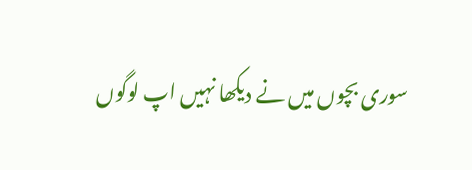سوری بچوں میں نے دیکھا نہیں اپ لوگوں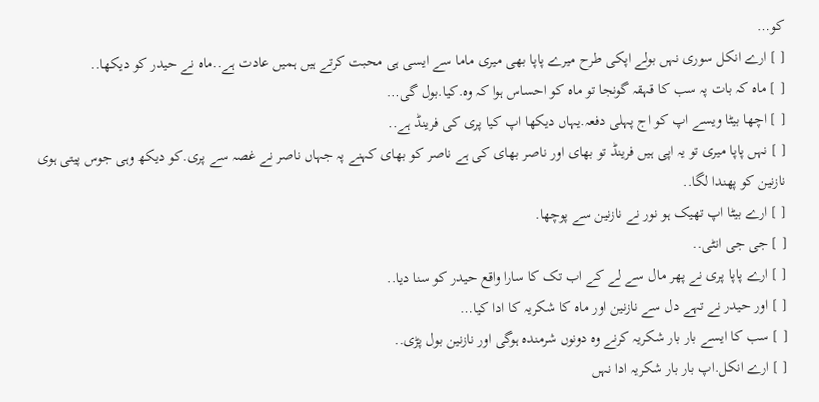کو…
[ ] ارے انکل سوری نہں بولے اپکی طرح میرے پاپا بھی میری ماما سے ایسی ہی محبت کرتے ہیں ہمیں عادت ہے..ماہ نے حیدر کو دیکھا..
[ ] ماہ کہ بات پہ سب کا قہقہ گونجا تو ماہ کو احساس ہوا کہ وہ.کیا.بول گی…
[ ] اچھا بیٹا ویسے اپ کو اج پہلی دفعہ.یہاں دیکھا اپ کیا پری کی فرینڈ ہے..
[ ] نہں پاپا میری تو یہ اپی ہیں فرینڈ تو بھای اور ناصر بھای کی ہے ناصر کو بھای کہنے پہ جہاں ناصر نے غصہ سے پری.کو دیکھ وہی جوس پیتی ہوی نازنین کو پھندا لگا..
[ ] ارے بیٹا اپ تھیک ہو نور نے نازنین سے پوچھا.
[ ] جی جی انٹی..
[ ] ارے پاپا پری نے پھر مال سے لے کے اب تک کا سارا واقع حیدر کو سنا دیا..
[ ] اور حیدر نے تہے دل سے نازنین اور ماہ کا شکریہ کا ادا کیا…
[ ] سب کا ایسے بار بار شکریہ کرنے وہ دونوں شرمندہ ہوگی اور نازنین بول پڑی..
[ ] ارے انکل.اپ بار بار شکریہ ادا نہں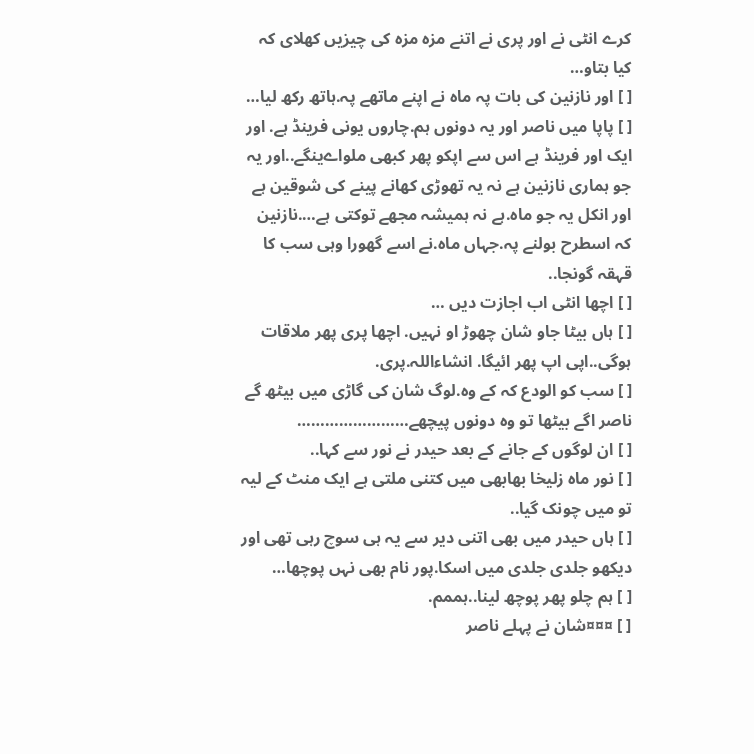کرے انٹی نے اور پری نے اتنے مزہ مزہ کی چیزیں کھلای کہ کیا بتاو…
[ ] اور نازنین کی بات پہ ماہ نے اپنے ماتھے پہ.ہاتھ رکھ لیا…
[ ] پاپا میں ناصر اور یہ دونوں ہم.چاروں یونی فرینڈ ہے. اور ایک اور فرینڈ ہے اس سے اپکو پھر کبھی ملواےینگے..اور یہ جو ہماری نازنین ہے نہ یہ تھوڑی کھانے پینے کی شوقین ہے اور انکل یہ جو ماہ.ہے نہ ہمیشہ مجھے توکتی ہے….نازنین کہ اسطرح بولنے پہ.جہاں ماہ.نے اسے گھورا وہی سب کا قہقہ گونجا..
[ ] اچھا انٹی اب اجازت دیں …
[ ] ہاں بیٹا جاو شان چھوڑ او نہیں. اچھا پری پھر ملاقات ہوگی..اپی اپ پھر ائیگا. انشاءاللہ.پری.
[ ] سب کو الودع کہ کے وہ.لوگ شان کی گاڑی میں بیٹھ گے ناصر اگے بیٹھا تو وہ دونوں پیچھے……………………
[ ] ان لوگوں کے جانے کے بعد حیدر نے نور سے کہا..
[ ] نور ماہ زلیخا بھابھی میں کتنی ملتی ہے ایک منٹ کے لیہ تو میں چونک گیا..
[ ] ہاں حیدر میں بھی اتنی دیر سے یہ ہی سوچ رہی تھی اور دیکھو جلدی جلدی میں اسکا.پور نام بھی نہں پوچھا…
[ ] ہم چلو پھر پوچھ لینا..ہممم.
[ ] ¤¤¤شان نے پہلے ناصر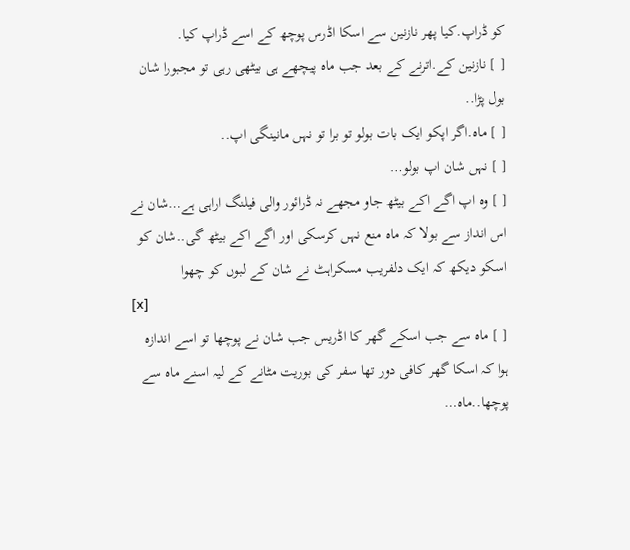کو ڈراپ.کیا پھر نازنین سے اسکا اڈرس پوچھ کے اسے ڈراپ کیا.
[ ] نازنین کے.اترنے کے بعد جب ماہ پیچھے ہی بیٹھی رہی تو مجبورا شان بول پڑا..
[ ] ماہ.اگر اپکو ایک بات بولو تو برا تو نہں مانینگی اپ..
[ ] نہں شان اپ بولو…
[ ] وہ اپ اگے اکے بیٹھ جاو مجھے نہ ڈرائور والی فیلنگ اراہی ہے…شان نے اس انداز سے بولا کہ ماہ منع نہں کرسکی اور اگے اکے بیٹھ گی..شان کو اسکو دیکھ کہ ایک دلفریب مسکراہٹ نے شان کے لبوں کو چھوا
[x]
[ ] ماہ سے جب اسکے گھر کا اڈریس جب شان نے پوچھا تو اسے اندازہ ہوا کہ اسکا گھر کافی دور تھا سفر کی بوریت مٹانے کے لیہ اسنے ماہ سے پوچھا..ماہ…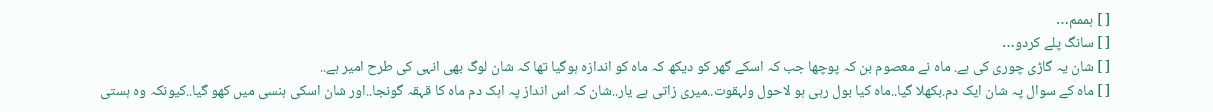[ ] ہممم…
[ ] سانگ پلے کردو…
[ ] شان یہ گاڑی چوری کی ہے. ماہ نے معصوم بن کہ پوچھا جب کہ اسکے گھر کو دیکھ کہ ماہ کو اندازہ ہوگیا تھا کہ شان لوگ بھی انہی کی طرح امیر ہے..
[ ] ماہ کے سوال پہ شان ایک دم.بکھلا گیا..ماہ کیا بول رہی ہو لاحول ولہقوت..میری زاتی ہے یار..شان کہ اس انداز پہ اہک دم ماہ کا قہقہ گونجا..اور شان اسکی ہنسی میں کھو گیا..کیونکہ وہ ہستی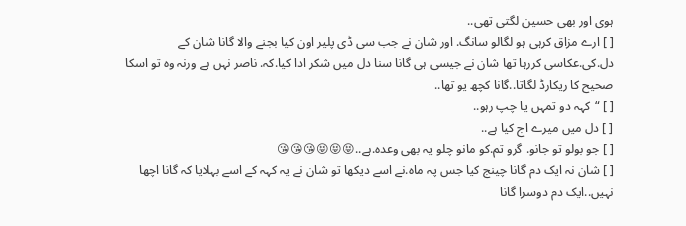ہوی اور بھی حسین لگتی تھی..
[ ] ارے مزاق کرہی ہو لگالو سانگ. اور شان نے جب سی ڈی پلیر اون کیا بجنے والا گانا شان کے دل.کی.عکاسی کررہا تھا شان نے جیسی ہی گانا سنا دل میں شکر ادا کیا.کہ. ناصر نہں ہے ورنہ وہ تو اسکا صحیح کا ریکارڈ لگاتا..گانا کچھ یو تھا..
[ ] “کہہ دو تمہں یا چپ رہو..
[ ] دل میں میرے اج کیا ہے..
[ ] جو بولو تو جانو. گرو تم.کو مانو چلو یہ بھی وعدہ.ہے..😝😝😝😘😘😘
[ ] شان نہ ایک دم گانا چینج کیا جس پہ ماہ.نے اسے دیکھا تو شان نے یہ کہہ کے اسے بہلایا کہ گانا اچھا نہیں..ایک دم دوسرا گانا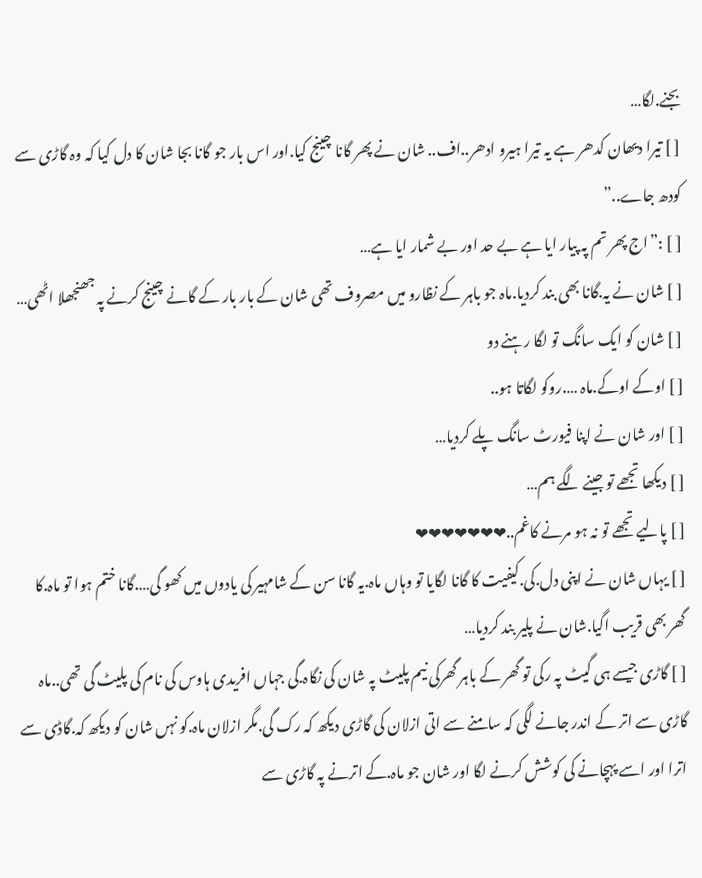بجنے.لگا…
[ ] تیرا دیھان کدھر ہے یہ تیرا ہیرو ادھر..اف.. شان نے پھر گانا چینج کیا.اور اس بار جو گانا بجا شان کا دل کیا کہ وہ گاڑی سے کودھ جاے..”
[ ] :”اج پھر تم پہ پیار ایا ہے بے حد اور بے شمار ایا ہے…
[ ] شان نے یہ.گانا بھی بند کردیا.ماہ جو باہر کے نظارو میں مصروف تھی شان کے بار بار کے گانے چینج کرنے پہ جھنجھلا اٹھی…
[ ] شان کو ایک سانگ تو لگا رہنے دو
[ ] اوکے اوکے.ماہ ….روکو لگاتا ہو..
[ ] اور شان نے اپنا فیورٹ سانگ پلے کردیا…
[ ] دیکھا تجھے تو جینے لگے ہم…
[ ] پالیے تجھے تو نہ ہو مرنے کاغم..❤❤❤❤❤❤❤
[ ] یہاں شان نے اپنی دل.کی.کیفیت کا گانا لگایا تو وہاں ماہ.یہ گانا سن کے شامہیر کی یادوں میں کھو گی….گانا ختم ہوا تو ماہ.کا گھر بھی قریب اگیا.شان نے پلیر بند کردیا…
[ ] گاڑی جیسے ہی گیٹ پہ رکی تو گھر کے باہر گھرکی نیم پلیٹ پہ شان کی نگاہ.گی جہاں افریدی ہاوس کی نام کی پلیٹ گی تھی..ماہ گاڑی سے اتر کے اندر جانے لگی کہ سامنے سے اتی ازلان کی گاڑی دیکھ کہ رک گی.مگر ازلان ماہ.کو نہں شان کو دیکھ کہ.گاڈی سے اترا اور اسے پہچانے کی کوشش کرنے لگا اور شان جو ماہ.کے اترنے پہ گاڑی سے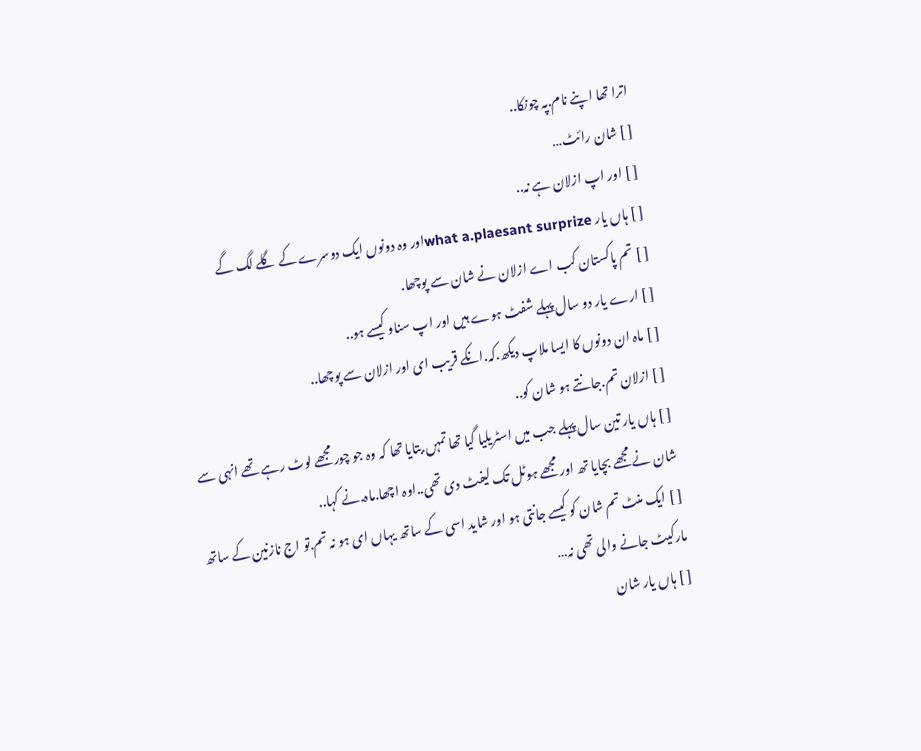اترا تھا اپنے نام.پہ چونکا..
[ ] شان رائٹ…
[ ] اور اپ ازلان ہے نہ..
[ ] ہاں یار what a.plaesant surprizeاور وہ دونوں ایک دوسرے کے گلے لگ گے
[ ] تم پاکستان کب اے ازلان نے شان سے پوچھا.
[ ] ارے یار دو سال پہلے شفٹ ہوے ہیں اور اپ سناو کیسے ہو..
[ ] ماہ ان دونوں کا ایسا ملاپ دیکھ.کہ.انکے قریب ای اور ازلان سے پوچھا..
[ ] ازلان تم.جانتے ہو شان کو..
[ ] ہاں یار تین سال پہلے جب میں اسٹریلیا گیا تھا تمہں.بتایا تھا کہ وہ جو چور مجھے لوٹ رہے تھے انہی سے شان نے مجھے بچایا تھ اور مجھے ہوٹل تک لیفٹ دی تھی..اوہ اچھا.ماہ.نے کہا..
[ ] ایک منٹ تم شان کو کیسے جانتی ہو اور شاید اسی کے ساتھ یہاں ای ہو نہ تم.تو اج نازنین کے ساتھ مارکیٹ جانے والی تھی نہ…
[ ] ہاں یار شان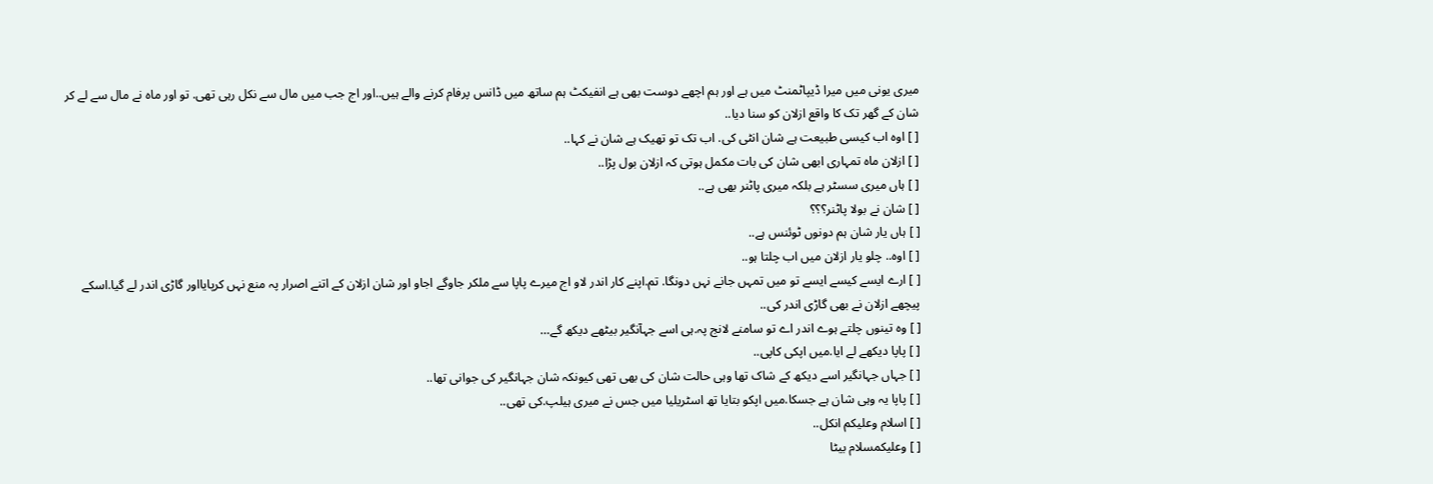میری یونی میں میرا ڈیپاٹمنٹ میں ہے اور ہم اچھے دوست بھی ہے انفیکٹ ہم ساتھ میں ڈانس پرفام کرنے والے ہیں..اور اج جب میں مال سے نکل رہی تھی. تو اور ماہ نے مال سے لے کر شان کے گھر تک کا واقع ازلان کو سنا دیا..
[ ] اوہ اب کیسی طبیعت ہے شان انٹی کی. اب تک تو تھیک ہے شان نے کہا..
[ ] ازلان ماہ تمہاری ابھی شان کی بات مکمل ہوتی کہ ازلان بول پڑا..
[ ] ہاں میری سسٹر ہے بلکہ میری پاٹنر بھی ہے..
[ ] شان نے بولا پاٹنر؟؟؟
[ ] ہاں یار شان ہم دونوں ٹوئنس ہے..
[ ] اوہ.. چلو یار ازلان میں اب چلتا ہو..
[ ] ارے ایسے کیسے ایسے تو میں تمہں جانے نہں دونگا. تم.اپنے کار اندر لاو اج میرے پاپا سے ملکر جاوگے اجاو اور شان ازلان کے اتنے اصرار پہ منع نہں کرپایااور گاڑی اندر لے گیا.اسکے پیچھے ازلان نے بھی گاڑی اندر کی..
[ ] وہ تینوں چلتے ہوے اندر اے تو سامنے لانج پہ.ہی اسے جہآنگیر بیٹھے دیکھ گے…
[ ] پاپا دیکھے لے ایا.میں اپکی کاپی..
[ ] جہاں جہانگیر اسے دیکھ کے شاک تھا وہی حالت شان کی بھی تھی کیونکہ شان جہانگیر کی جوانی تھا..
[ ] پاپا یہ وہی شان ہے جسکا.میں اپکو بتایا تھ اسٹریلیا میں جس نے میری ہیلپ.کی تھی..
[ ] اسلام وعلیکم انکل..
[ ] وعلیکمسلام بیٹا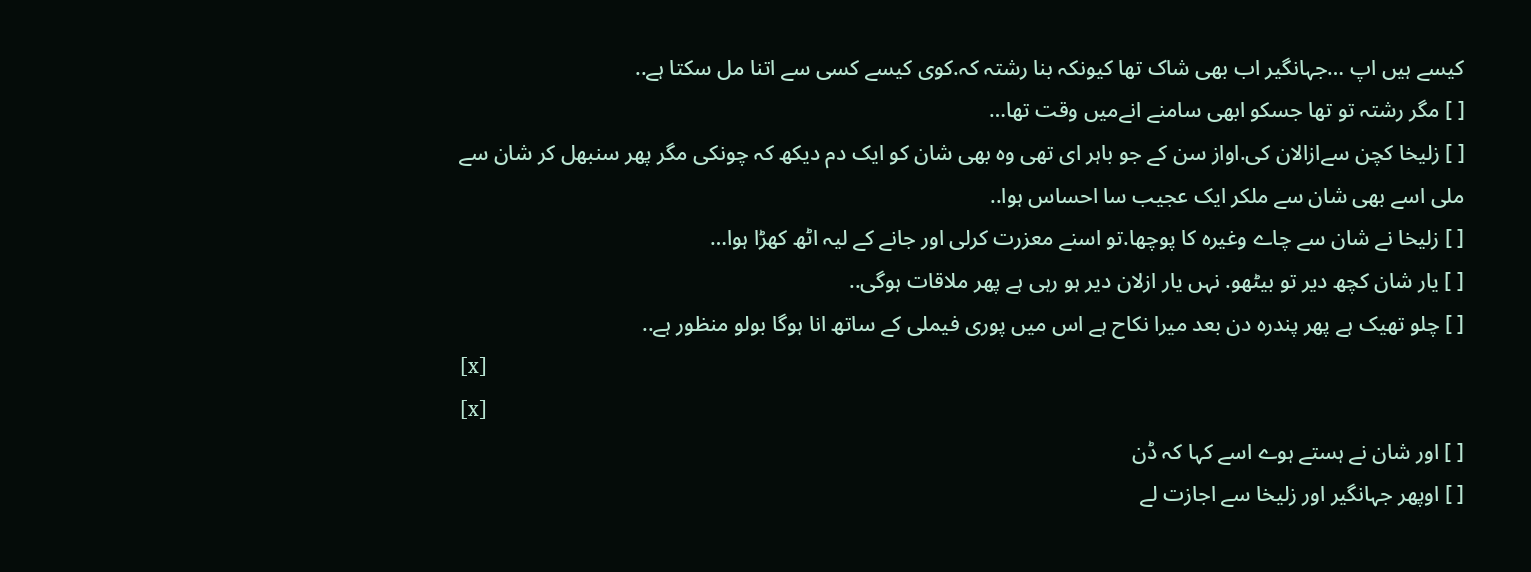کیسے ہیں اپ …جہانگیر اب بھی شاک تھا کیونکہ بنا رشتہ کہ.کوی کیسے کسی سے اتنا مل سکتا ہے..
[ ] مگر رشتہ تو تھا جسکو ابھی سامنے انےمیں وقت تھا…
[ ] زلیخا کچن سےازالان کی.اواز سن کے جو باہر ای تھی وہ بھی شان کو ایک دم دیکھ کہ چونکی مگر پھر سنبھل کر شان سے ملی اسے بھی شان سے ملکر ایک عجیب سا احساس ہوا..
[ ] زلیخا نے شان سے چاے وغیرہ کا پوچھا.تو اسنے معزرت کرلی اور جانے کے لیہ اٹھ کھڑا ہوا…
[ ] یار شان کچھ دیر تو بیٹھو. نہں یار ازلان دیر ہو رہی ہے پھر ملاقات ہوگی..
[ ] چلو تھیک ہے پھر پندرہ دن بعد میرا نکاح ہے اس میں پوری فیملی کے ساتھ انا ہوگا بولو منظور ہے..
[x]
[x]
[ ] اور شان نے ہستے ہوے اسے کہا کہ ڈن
[ ] اوپھر جہانگیر اور زلیخا سے اجازت لے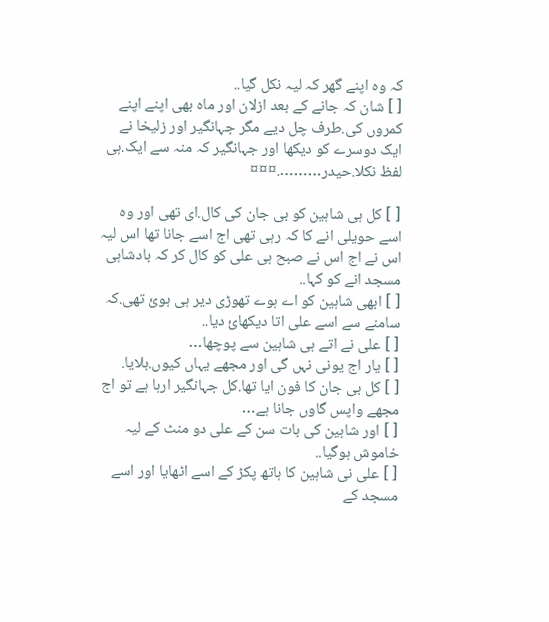کہ وہ اپنے گھر کہ لیہ نکل گیا..
[ ] شان کہ جانے کے بعد ازلان اور ماہ بھی اپنے اپنے کمروں کی.طرف چل دیے مگر جہانگیر اور زلیخا نے ایک دوسرے کو دیکھا اور جہانگیر کہ منہ سے ایک.ہی لفظ نکلا.حیدر……….¤¤¤

[ ] کل ہی شاہین کو بی جان کی کال.ای تھی اور وہ اسے حویلی انے کا کہ رہی تھی اج اسے جانا تھا اس لیہ اس نے اج اس نے صبح ہی علی کو کال کر کہ بادشاہی مسجد انے کو کہا..
[ ] ابھی شاہین کو اے ہوے تھوڑی دیر ہی ہوئ تھی.کہ سامنے سے اسے علی اتا دیکھائ دیا..
[ ] علی نے اتے ہی شاہین سے پوچھا…
[ ] یار اج یونی نہں گی اور مجھے یہاں کیوں.بلایا.
[ ] کل بی جان کا فون ایا تھا.کل جہانگیر ارہا ہے تو اج مجھے واپس گاوں جانا ہے…
[ ] اور شاہین کی بات سن کے علی دو منٹ کے لیہ خاموش ہوگیا..
[ ] علی نی شاہین کا ہاتھ پکڑ کے اسے اٹھایا اور اسے مسجد کے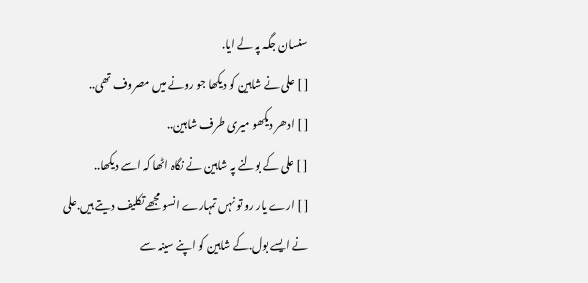سنسان جگہ پہ لے ایا.
[ ] علی نے شاہین کو دیکھا جو رونے میں مصروف تھی..
[ ] ادھر دیکھو میری طرف شاہین..
[ ] علی کے بولنے پہ شاہین نے نگاہ اٹھا کہ اسے دیکھا..
[ ] ارے یار رو تو نہں تمہارے انسو مجھے تکلیف دیتے ہیں.علی نے ایسے بول.کے شاہین کو اپنے سینہ سے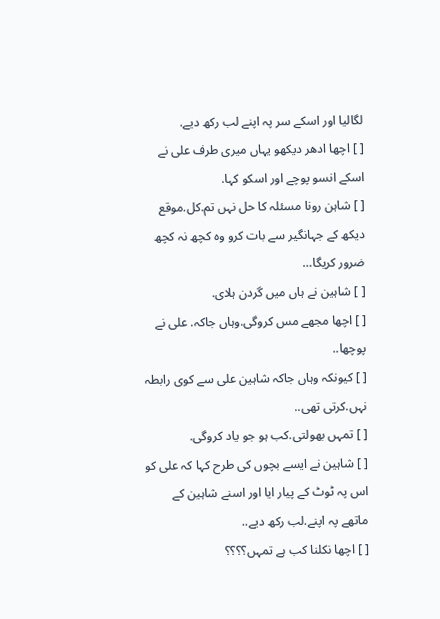لگالیا اور اسکے سر پہ اپنے لب رکھ دیے.
[ ] اچھا ادھر دیکھو یہاں میری طرف علی نے اسکے انسو پوچے اور اسکو کہا.
[ ] شاہن رونا مسئلہ کا حل نہں تم.کل.موقع دیکھ کے جہانگیر سے بات کرو وہ کچھ نہ کچھ ضرور کریگا…
[ ] شاہین نے ہاں میں گردن ہلای.
[ ] اچھا مجھے مس کروگی.وہاں جاکہ. علی نے پوچھا..
[ ] کیونکہ وہاں جاکہ شاہین علی سے کوی رابطہ نہں.کرتی تھی..
[ ] تمہں بھولتی.کب ہو جو یاد کروگی.
[ ] شاہین نے ایسے بچوں کی طرح کہا کہ علی کو اس پہ ٹوٹ کے پیار ایا اور اسنے شاہین کے ماتھے پہ اپنے.لب رکھ دیے..
[ ] اچھا نکلنا کب ہے تمہں؟؟؟؟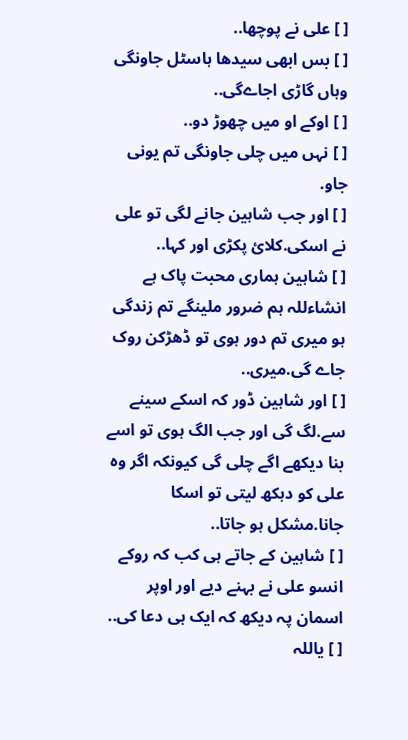[ ] علی نے پوچھا..
[ ] بس ابھی سیدھا ہاسٹل جاونگی وہاں گاڑی اجاےگی..
[ ] اوکے او میں چھوڑ دو..
[ ] نہں میں چلی جاونگی تم یونی جاو.
[ ] اور جب شاہین جانے لگی تو علی نے اسکی.کلائ پکڑی اور کہا..
[ ] شاہین ہماری محبت پاک ہے انشاءللہ ہم ضرور ملینگے تم زندگی ہو میری تم دور ہوی تو ڈھڑکن روک جاے گی.میری..
[ ] اور شاہین ڈور کہ اسکے سینے سے.لگ گی اور جب الگ ہوی تو اسے بنا دیکھے اگے چلی گی کیونکہ اگر وہ علی کو دہکھ لیتی تو اسکا جانا.مشکل ہو جاتا..
[ ] شاہین کے جاتے ہی کب کہ روکے انسو علی نے بہنے دیے اور اوپر اسمان پہ دیکھ کہ ایک ہی دعا کی..
[ ] یاللہ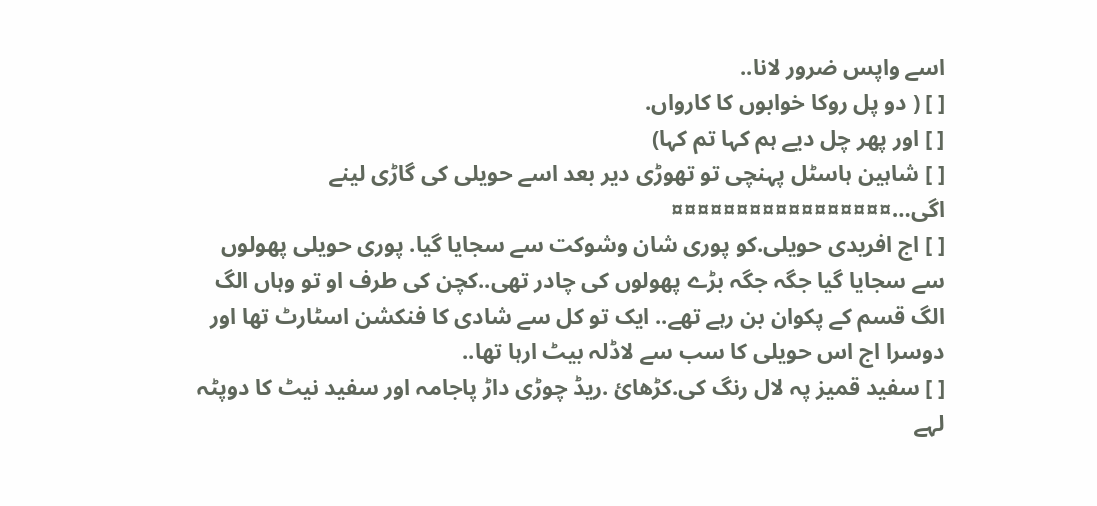اسے واپس ضرور لانا..
[ ] ( دو پل روکا خوابوں کا کارواں.
[ ] اور پھر چل دیے ہم کہا تم کہا)
[ ] شاہین ہاسٹل پہنچی تو تھوڑی دیر بعد اسے حویلی کی گاڑی لینے اگی…¤¤¤¤¤¤¤¤¤¤¤¤¤¤¤¤¤
[ ] اج افریدی حویلی.کو پوری شان وشوکت سے سجایا گیا. پوری حویلی پھولوں سے سجایا گیا جگہ جگہ بڑے پھولوں کی چادر تھی..کچن کی طرف او تو وہاں الگ الگ قسم کے پکوان بن رہے تھے.. ایک تو کل سے شادی کا فنکشن اسٹارٹ تھا اور دوسرا اج اس حویلی کا سب سے لاڈلہ بیٹ ارہا تھا..
[ ] سفید قمیز پہ لال رنگ کی.کڑھائ .ریڈ چوڑی داڑ پاجامہ اور سفید نیٹ کا دوپٹہ لہے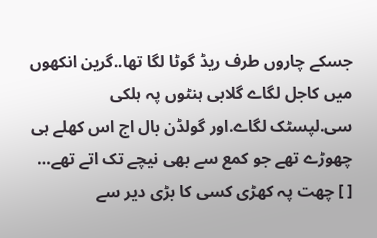جسکے چاروں طرف ریڈ گوٹا لگا تھا..گرین انکھوں میں کاجل لگاے گلابی ہنٹوں پہ ہلکی سی.لپسٹک لگاے.اور گولڈن بال اج اس کھلے ہی چھوڑے تھے جو کمع سے بھی نیچے تک اتے تھے…
[ ] چھت پہ کھڑی کسی کا بڑی دیر سے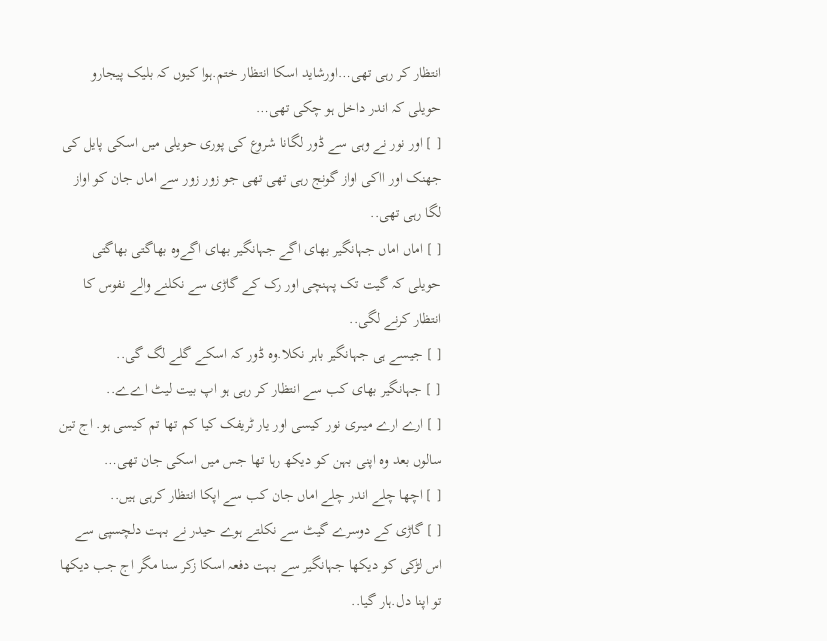انتظار کر رہی تھی…اورشاید اسکا انتظار ختم.ہوا کیوں کہ بلیک پیجارو حویلی کہ اندر داخل ہو چکی تھی…
[ ] اور نور نے وہی سے ڈور لگانا شروع کی پوری حویلی میں اسکی پایل کی جھنک اور ااکی اواز گونج رہی تھی تھی جو زور زور سے اماں جان کو اواز لگا رہی تھی..
[ ] اماں اماں جہانگیر بھای اگے جہانگیر بھای اگےوہ بھاگتی بھاگتی حویلی کہ گیت تک پہنچی اور رک کے گاڑی سے نکلنے والے نفوس کا انتظار کرنے لگی..
[ ] جیسے ہی جہانگیر باہر نکلا.وہ ڈور کہ اسکے گلے لگ گی..
[ ] جہانگیر بھای کب سے انتظار کر رہی ہو اپ بیت لیٹ اےے..
[ ] ارے ارے میںری نور کیسی اور یار ٹریفک کیا کم تھا تم کیسی ہو. اج تین سالوں بعد وہ اپنی بہن کو دیکھ رہا تھا جس میں اسکی جان تھی…
[ ] اچھا چلے اندر چلے اماں جان کب سے اپکا انتظار کرہی ہیں..
[ ] گاڑی کے دوسرے گیٹ سے نکلتے ہوے حیدر نے بہت دلچسپی سے اس لڑکی کو دیکھا جہانگیر سے بہت دفعہ اسکا زکر سنا مگر اج جب دیکھا تو اپنا دل.ہار گیا..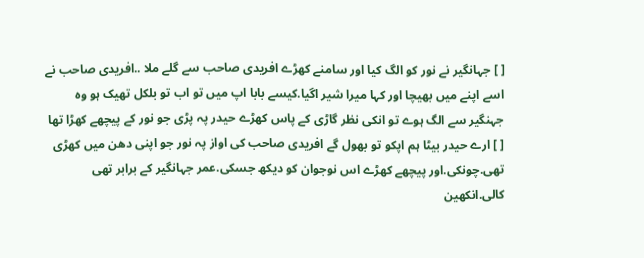[ ] جہانگیر نے نور کو الگ کیا اور سامنے کھڑے افریدی صاحب سے گلے ملا ..افریدی صاحب نے اسے اپنے میں بھیچا اور کہا میرا شیر اگیا.کیسے بابا اپ میں تو اب تو بلکل تھیک ہو وہ جہنگیر سے الگ ہوے تو انکی نظر گاڑی کے پاس کھڑے حیدر پہ پڑی جو نور کے پیچھے کھڑا تھا
[ ] ارے حیدر بیٹا ہم اپکو تو بھول گے افریدی صاحب کی اواز پہ نور جو اپنی دھن میں کھڑی تھی.چونکی.اور پیچھے کھڑے اس نوجوان کو دیکھ جسکی.عمر جہانگیر کے برابر تھی کالی.انکھین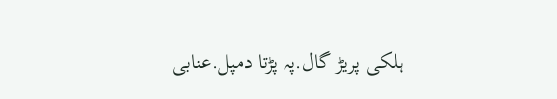ہلکی پریڑ گال.پہ پڑتا دمپل.عنابی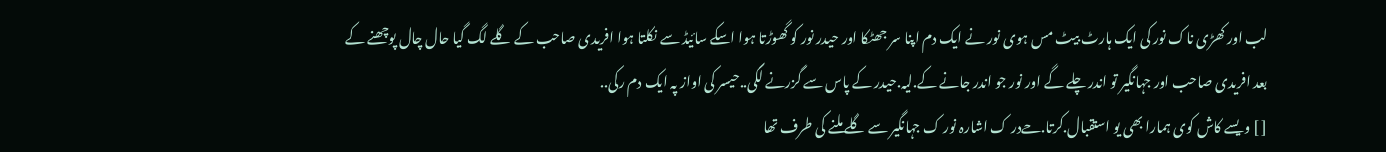لب اور کھڑی ناک نور کی ایک ہارٹ بیٹ مس ہوی نور نے ایک دم اپنا سر جھٹکا اور حیدر نور کو گھوڑتا ہوا اسکے سائیڈ سے نکلتا ہوا افریدی صاحب کے گلے لگ گیا حال چال پوچھنے کے بعد افریدی صاحب اور جہانگیر تو اندر چلے گے اور نور جو اندر جانے کے.لیہ.حیدر کے پاس سے گزرنے لگی..حیسر کی اواز پہ ایک دم رکی..
[ ] ویسے کاش کوی ہمارا بھی یو استقبال.کرتا.حےدر ک اشارہ نور ک جہانگیر سے گلے ملنے کی طرف تھا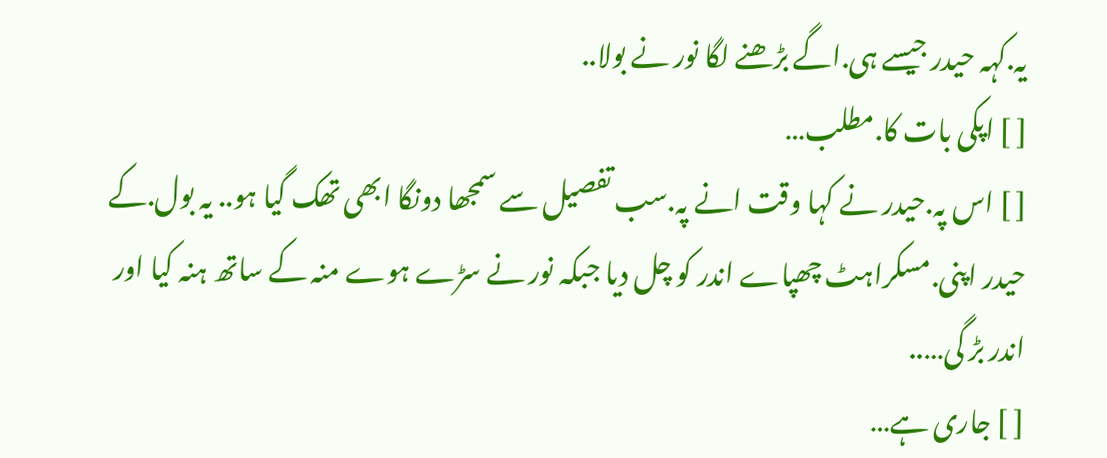یہ.کہہ حیدر جیسے ہی.اگے بڑھنے لگا نور نے بولا..
[ ] اپکی بات کا.مطلب…
[ ] اس پہ.حیدر نے کہا وقت انے پہ.سب تفصیل سے سمجھا دونگا ابھی تھک گیا ہو.. یہ بول.کے حیدر اپنی.مسکراہٹ چھپاے اندر کو چل دیا جبکہ نور نے سڑے ہوے منہ کے ساتھ ہنہ کیا اور اندر بڑ گی…..
[ ] جاری ہے…